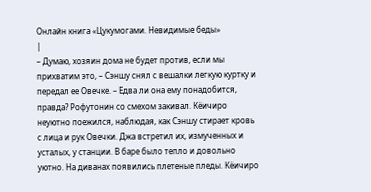Онлайн книга «Цукумогами. Невидимые беды»
|
– Думаю, хозяин дома не будет против, если мы прихватим это, – Сэншу снял с вешалки легкую куртку и передал ее Овечке. – Едва ли она ему понадобится, правда? Рофутонин со смехом закивал. Кёичиро неуютно поежился, наблюдая, как Сэншу стирает кровь с лица и рук Овечки. Джа встретил их, измученных и усталых, у станции. В баре было тепло и довольно уютно. На диванах появились плетеные пледы. Кёичиро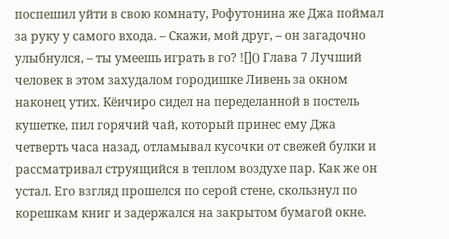поспешил уйти в свою комнату, Рофутонина же Джа поймал за руку у самого входа. – Скажи, мой друг, – он загадочно улыбнулся, – ты умеешь играть в го? ![]() Глава 7 Лучший человек в этом захудалом городишке Ливень за окном наконец утих. Кёичиро сидел на переделанной в постель кушетке, пил горячий чай, который принес ему Джа четверть часа назад, отламывал кусочки от свежей булки и рассматривал струящийся в теплом воздухе пар. Как же он устал. Его взгляд прошелся по серой стене, скользнул по корешкам книг и задержался на закрытом бумагой окне.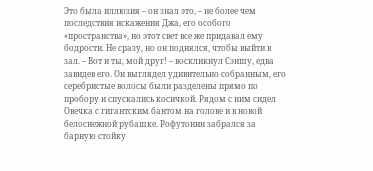Это была иллюзия – он знал это, – не более чем последствия искажения Джа, его особого «пространства», но этот свет все же придавал ему бодрости. Не сразу, но он поднялся, чтобы выйти в зал. – Вот и ты, мой друг! – воскликнул Сэншу, едва завидев его. Он выглядел удивительно собранным, его серебристые волосы были разделены прямо по пробору и спускались косичкой. Рядом с ним сидел Овечка с гигантским бантом на голове и в новой белоснежной рубашке. Рофутонин забрался за барную стойку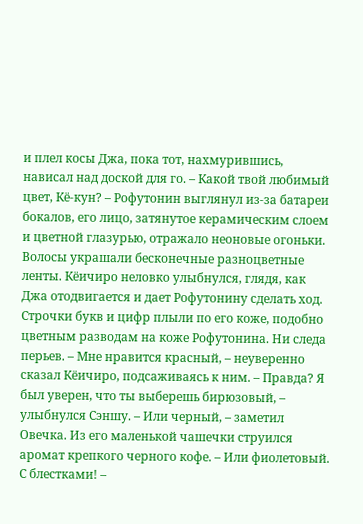и плел косы Джа, пока тот, нахмурившись, нависал над доской для го. – Какой твой любимый цвет, Кё-кун? – Рофутонин выглянул из-за батареи бокалов, его лицо, затянутое керамическим слоем и цветной глазурью, отражало неоновые огоньки. Волосы украшали бесконечные разноцветные ленты. Кёичиро неловко улыбнулся, глядя, как Джа отодвигается и дает Рофутонину сделать ход. Строчки букв и цифр плыли по его коже, подобно цветным разводам на коже Рофутонина. Ни следа перьев. – Мне нравится красный, – неуверенно сказал Кёичиро, подсаживаясь к ним. – Правда? Я был уверен, что ты выберешь бирюзовый, – улыбнулся Сэншу. – Или черный, – заметил Овечка. Из его маленькой чашечки струился аромат крепкого черного кофе. – Или фиолетовый. С блестками! –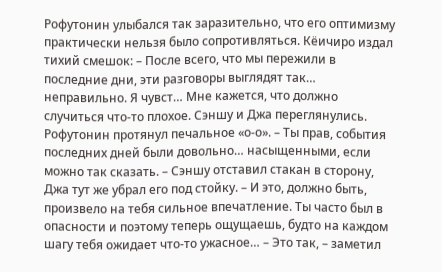Рофутонин улыбался так заразительно, что его оптимизму практически нельзя было сопротивляться. Кёичиро издал тихий смешок: – После всего, что мы пережили в последние дни, эти разговоры выглядят так… неправильно. Я чувст… Мне кажется, что должно случиться что-то плохое. Сэншу и Джа переглянулись. Рофутонин протянул печальное «о-о». – Ты прав, события последних дней были довольно… насыщенными, если можно так сказать. – Сэншу отставил стакан в сторону, Джа тут же убрал его под стойку. – И это, должно быть, произвело на тебя сильное впечатление. Ты часто был в опасности и поэтому теперь ощущаешь, будто на каждом шагу тебя ожидает что-то ужасное… – Это так, – заметил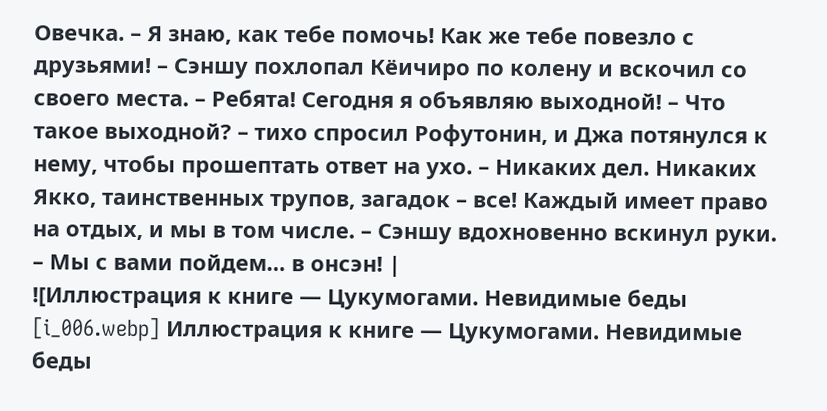Овечка. – Я знаю, как тебе помочь! Как же тебе повезло с друзьями! – Сэншу похлопал Кёичиро по колену и вскочил со своего места. – Ребята! Сегодня я объявляю выходной! – Что такое выходной? – тихо спросил Рофутонин, и Джа потянулся к нему, чтобы прошептать ответ на ухо. – Никаких дел. Никаких Якко, таинственных трупов, загадок – все! Каждый имеет право на отдых, и мы в том числе. – Сэншу вдохновенно вскинул руки. – Мы с вами пойдем… в онсэн! |
![Иллюстрация к книге — Цукумогами. Невидимые беды [i_006.webp] Иллюстрация к книге — Цукумогами. Невидимые беды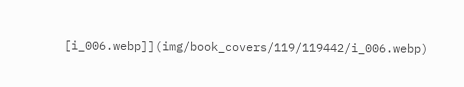[i_006.webp]](img/book_covers/119/119442/i_006.webp)